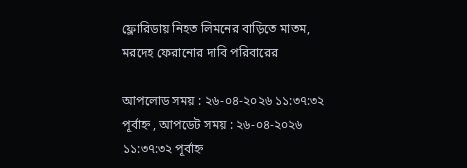ফ্লোরিডায় নিহত লিমনের বাড়িতে মাতম, মরদেহ ফেরানোর দাবি পরিবারের

আপলোড সময় : ২৬-০৪-২০২৬ ১১:৩৭:৩২ পূর্বাহ্ন , আপডেট সময় : ২৬-০৪-২০২৬ ১১:৩৭:৩২ পূর্বাহ্ন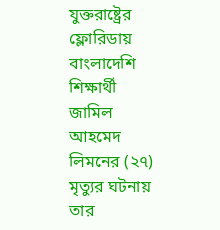যুক্তরাষ্ট্রের ফ্লোরিডায় বাংলাদেশি শিক্ষার্থী জামিল আহমেদ লিমনের (২৭) মৃত্যুর ঘটনায় তার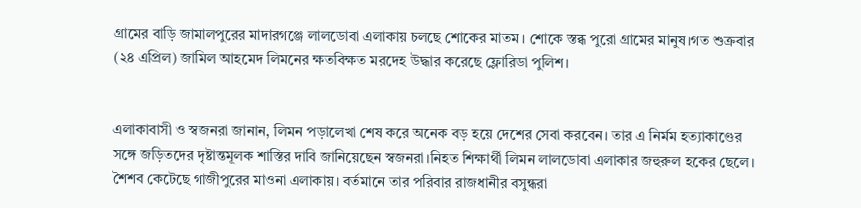গ্রামের বাড়ি জামালপুরের মাদারগঞ্জে লালডোবা এলাকায় চলছে শোকের মাতম। শোকে স্তব্ধ পুরো গ্রামের মানুষ।গত শুক্রবার (২৪ এপ্রিল) জামিল আহমেদ লিমনের ক্ষতবিক্ষত মরদেহ উদ্ধার করেছে ফ্লোরিডা পুলিশ।


এলাকাবাসী ও স্বজনরা জানান, লিমন পড়ালেখা শেষ করে অনেক বড় হয়ে দেশের সেবা করবেন। তার এ নির্মম হত্যাকাণ্ডের সঙ্গে জড়িতদের দৃষ্টান্তমূলক শাস্তির দাবি জানিয়েছেন স্বজনরা।নিহত শিক্ষার্থী লিমন লালডোবা এলাকার জহুরুল হকের ছেলে। শৈশব কেটেছে গাজীপুরের মাওনা এলাকায়। বর্তমানে তার পরিবার রাজধানীর বসুন্ধরা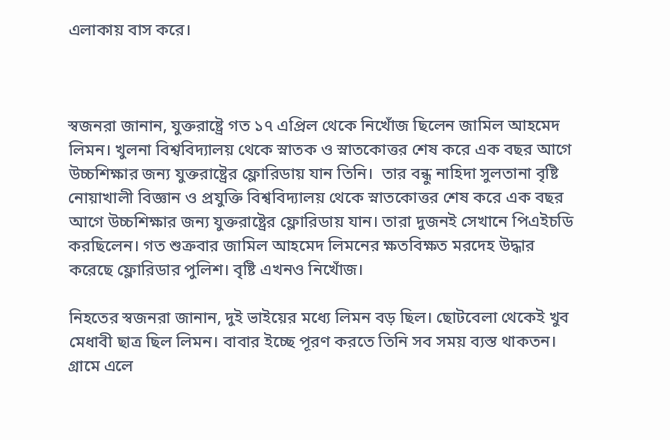এলাকায় বাস করে।



স্বজনরা জানান, যুক্তরাষ্ট্রে গত ১৭ এপ্রিল থেকে নিখোঁজ ছিলেন জামিল আহমেদ লিমন। খুলনা বিশ্ববিদ্যালয় থেকে স্নাতক ও স্নাতকোত্তর শেষ করে এক বছর আগে উচ্চশিক্ষার জন্য যুক্তরাষ্ট্রের ফ্লোরিডায় যান তিনি।  তার বন্ধু নাহিদা সুলতানা বৃষ্টি নোয়াখালী বিজ্ঞান ও প্রযুক্তি বিশ্ববিদ্যালয় থেকে স্নাতকোত্তর শেষ করে এক বছর আগে উচ্চশিক্ষার জন্য যুক্তরাষ্ট্রের ফ্লোরিডায় যান। তারা দুজনই সেখানে পিএইচডি করছিলেন। গত শুক্রবার জামিল আহমেদ লিমনের ক্ষতবিক্ষত মরদেহ উদ্ধার করেছে ফ্লোরিডার পুলিশ। বৃষ্টি এখনও নিখোঁজ।

নিহতের স্বজনরা জানান, দুই ভাইয়ের মধ্যে লিমন বড় ছিল। ছোটবেলা থেকেই খুব মেধাবী ছাত্র ছিল লিমন। বাবার ইচ্ছে পূরণ করতে তিনি সব সময় ব্যস্ত থাকতন। গ্রামে এলে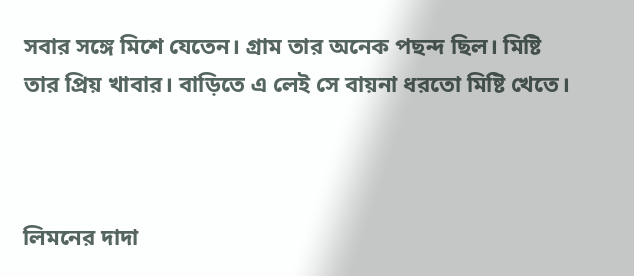সবার সঙ্গে মিশে যেতেন। গ্রাম তার অনেক পছন্দ ছিল। মিষ্টি তার প্রিয় খাবার। বাড়িতে এ লেই সে বায়না ধরতো মিষ্টি খেতে।



লিমনের দাদা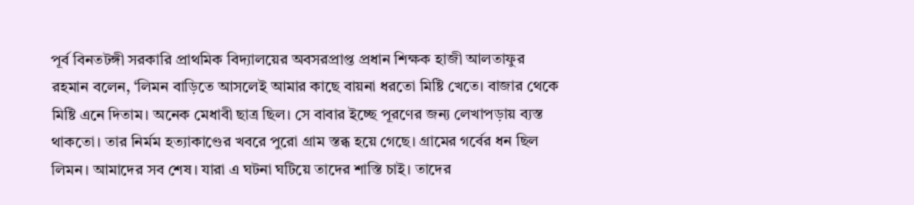পূর্ব বিনতটঙ্গী সরকারি প্রাথমিক বিদ্যালয়ের অবসরপ্রাপ্ত প্রধান শিক্ষক হাজী আলতাফুর রহমান বলেন, ‘লিমন বাড়িতে আসলেই আমার কাছে বায়না ধরতো মিষ্টি খেতে। বাজার থেকে মিষ্টি এনে দিতাম। অনেক মেধাবী ছাত্র ছিল। সে বাবার ইচ্ছে পূরণের জন্য লেখাপড়ায় ব্যস্ত থাকতো। তার নির্মম হত্যাকাণ্ডের খবরে পুরো গ্রাম স্তব্ধ হয়ে গেছে। গ্রামের গর্বের ধন ছিল লিমন। আমাদের সব শেষ। যারা এ ঘটনা ঘটিয়ে তাদের শাস্তি চাই। তাদের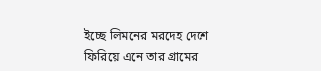ইচ্ছে লিমনের মরদেহ দেশে ফিরিয়ে এনে তার গ্রামের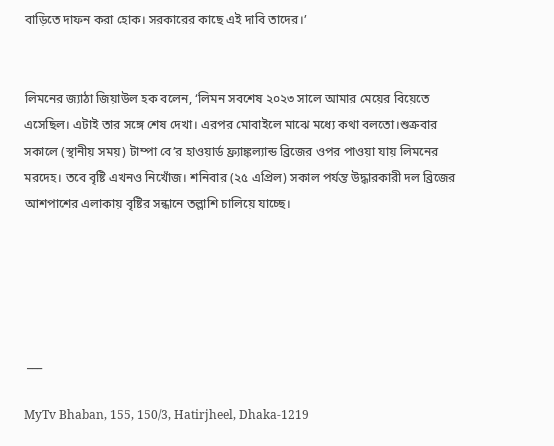বাড়িতে দাফন করা হোক। সরকারের কাছে এই দাবি তাদের।’


লিমনের জ্যাঠা জিয়াউল হক বলেন, ‘লিমন সবশেষ ২০২৩ সালে আমার মেয়ের বিয়েতে এসেছিল। এটাই তার সঙ্গে শেষ দেখা। এরপর মোবাইলে মাঝে মধ্যে কথা বলতো।শুক্রবার সকালে (স্থানীয় সময়) টাম্পা বে’র হাওয়ার্ড ফ্র্যাঙ্কল্যান্ড ব্রিজের ওপর পাওয়া যায় লিমনের মরদেহ। তবে বৃষ্টি এখনও নিখোঁজ। শনিবার (২৫ এপ্রিল) সকাল পর্যন্ত উদ্ধারকারী দল ব্রিজের আশপাশের এলাকায় বৃষ্টির সন্ধানে তল্লাশি চালিয়ে যাচ্ছে।





 ___

MyTv Bhaban, 155, 150/3, Hatirjheel, Dhaka-1219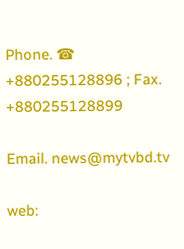Phone. ☎ +880255128896 ; Fax. +880255128899

Email. news@mytvbd.tv

web: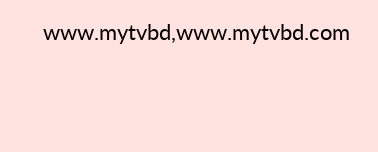www.mytvbd,www.mytvbd.com